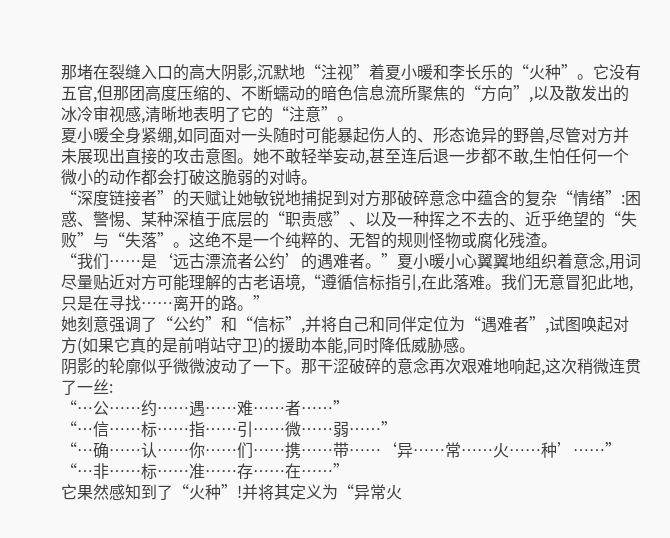那堵在裂缝入口的高大阴影,沉默地“注视”着夏小暖和李长乐的“火种”。它没有五官,但那团高度压缩的、不断蠕动的暗色信息流所聚焦的“方向”,以及散发出的冰冷审视感,清晰地表明了它的“注意”。
夏小暖全身紧绷,如同面对一头随时可能暴起伤人的、形态诡异的野兽,尽管对方并未展现出直接的攻击意图。她不敢轻举妄动,甚至连后退一步都不敢,生怕任何一个微小的动作都会打破这脆弱的对峙。
“深度链接者”的天赋让她敏锐地捕捉到对方那破碎意念中蕴含的复杂“情绪”:困惑、警惕、某种深植于底层的“职责感”、以及一种挥之不去的、近乎绝望的“失败”与“失落”。这绝不是一个纯粹的、无智的规则怪物或腐化残渣。
“我们……是‘远古漂流者公约’的遇难者。”夏小暖小心翼翼地组织着意念,用词尽量贴近对方可能理解的古老语境,“遵循信标指引,在此落难。我们无意冒犯此地,只是在寻找……离开的路。”
她刻意强调了“公约”和“信标”,并将自己和同伴定位为“遇难者”,试图唤起对方(如果它真的是前哨站守卫)的援助本能,同时降低威胁感。
阴影的轮廓似乎微微波动了一下。那干涩破碎的意念再次艰难地响起,这次稍微连贯了一丝:
“…公……约……遇……难……者……”
“…信……标……指……引……微……弱……”
“…确……认……你……们……携……带……‘异……常……火……种’……”
“…非……标……准……存……在……”
它果然感知到了“火种”!并将其定义为“异常火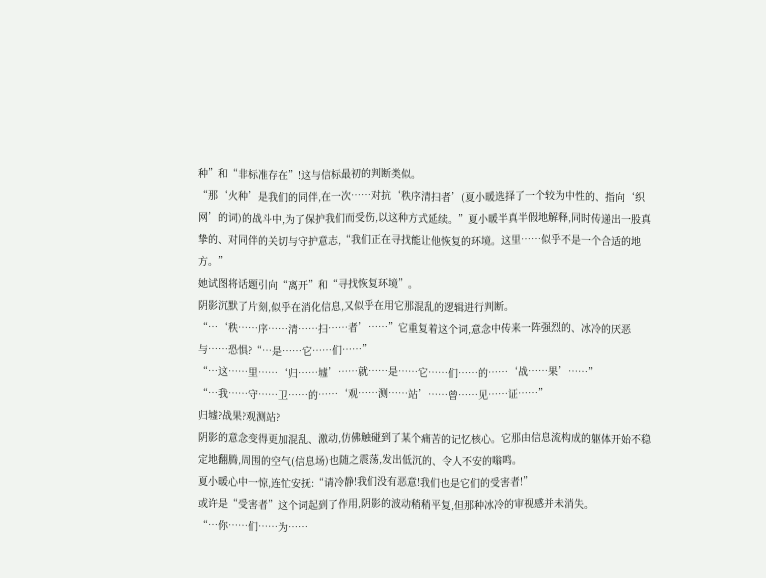种”和“非标准存在”!这与信标最初的判断类似。
“那‘火种’是我们的同伴,在一次……对抗‘秩序清扫者’(夏小暖选择了一个较为中性的、指向‘织网’的词)的战斗中,为了保护我们而受伤,以这种方式延续。”夏小暖半真半假地解释,同时传递出一股真挚的、对同伴的关切与守护意志,“我们正在寻找能让他恢复的环境。这里……似乎不是一个合适的地方。”
她试图将话题引向“离开”和“寻找恢复环境”。
阴影沉默了片刻,似乎在消化信息,又似乎在用它那混乱的逻辑进行判断。
“…‘秩……序……清……扫……者’……”它重复着这个词,意念中传来一阵强烈的、冰冷的厌恶与……恐惧?“…是……它……们……”
“…这……里……‘归……墟’……就……是……它……们……的……‘战……果’……”
“…我……守……卫……的……‘观……测……站’……曾……见……证……”
归墟?战果?观测站?
阴影的意念变得更加混乱、激动,仿佛触碰到了某个痛苦的记忆核心。它那由信息流构成的躯体开始不稳定地翻腾,周围的空气(信息场)也随之震荡,发出低沉的、令人不安的嗡鸣。
夏小暖心中一惊,连忙安抚:“请冷静!我们没有恶意!我们也是它们的受害者!”
或许是“受害者”这个词起到了作用,阴影的波动稍稍平复,但那种冰冷的审视感并未消失。
“…你……们……为……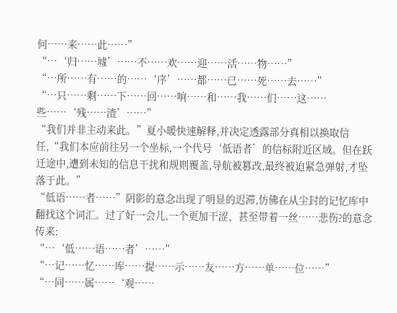何……来……此……”
“…‘归……墟’……不……欢……迎……活……物……”
“…所……有……的……‘序’……都……已……死……去……”
“…只……剩……下……回……响……和……我……们……这……些……‘残……渣’……”
“我们并非主动来此。”夏小暖快速解释,并决定透露部分真相以换取信任,“我们本应前往另一个坐标,一个代号‘低语者’的信标附近区域。但在跃迁途中,遭到未知的信息干扰和规则覆盖,导航被篡改,最终被迫紧急弹射,才坠落于此。”
“低语……者……”阴影的意念出现了明显的迟滞,仿佛在从尘封的记忆库中翻找这个词汇。过了好一会儿,一个更加干涩、甚至带着一丝……悲伤?的意念传来:
“…‘低……语……者’……”
“…记……忆……库……提……示……友……方……单……位……”
“…同……属……‘观……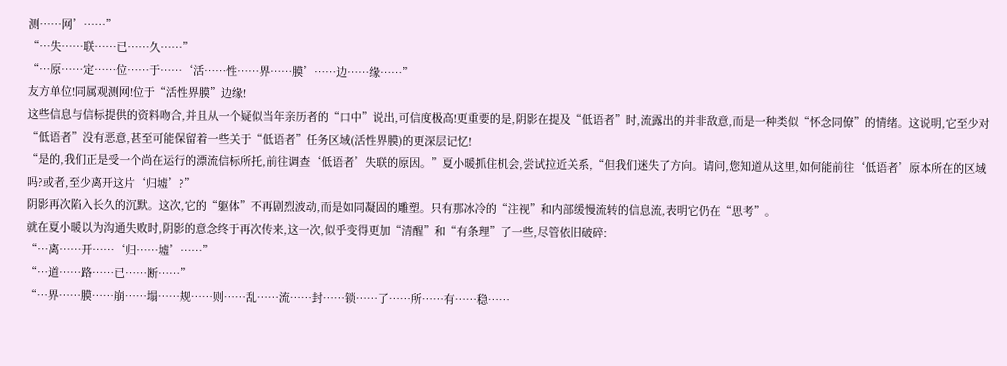测……网’……”
“…失……联……已……久……”
“…原……定……位……于……‘活……性……界……膜’……边……缘……”
友方单位!同属观测网!位于“活性界膜”边缘!
这些信息与信标提供的资料吻合,并且从一个疑似当年亲历者的“口中”说出,可信度极高!更重要的是,阴影在提及“低语者”时,流露出的并非敌意,而是一种类似“怀念同僚”的情绪。这说明,它至少对“低语者”没有恶意,甚至可能保留着一些关于“低语者”任务区域(活性界膜)的更深层记忆!
“是的,我们正是受一个尚在运行的漂流信标所托,前往调查‘低语者’失联的原因。”夏小暖抓住机会,尝试拉近关系,“但我们迷失了方向。请问,您知道从这里,如何能前往‘低语者’原本所在的区域吗?或者,至少离开这片‘归墟’?”
阴影再次陷入长久的沉默。这次,它的“躯体”不再剧烈波动,而是如同凝固的雕塑。只有那冰冷的“注视”和内部缓慢流转的信息流,表明它仍在“思考”。
就在夏小暖以为沟通失败时,阴影的意念终于再次传来,这一次,似乎变得更加“清醒”和“有条理”了一些,尽管依旧破碎:
“…离……开……‘归……墟’……”
“…道……路……已……断……”
“…界……膜……崩……塌……规……则……乱……流……封……锁……了……所……有……稳……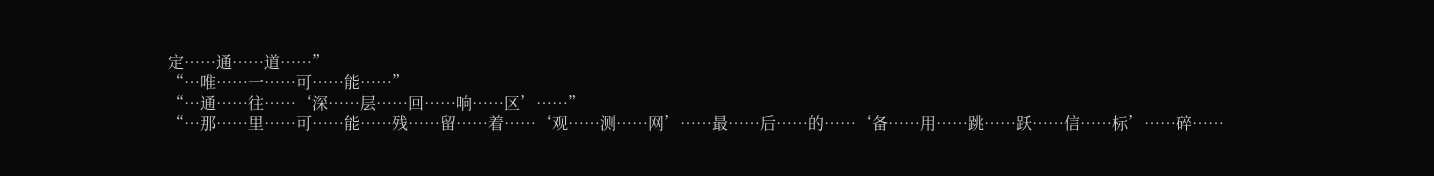定……通……道……”
“…唯……一……可……能……”
“…通……往……‘深……层……回……响……区’……”
“…那……里……可……能……残……留……着……‘观……测……网’……最……后……的……‘备……用……跳……跃……信……标’……碎……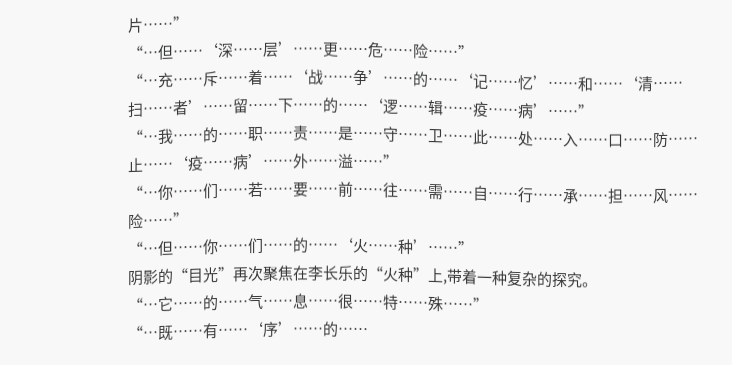片……”
“…但……‘深……层’……更……危……险……”
“…充……斥……着……‘战……争’……的……‘记……忆’……和……‘清……扫……者’……留……下……的……‘逻……辑……疫……病’……”
“…我……的……职……责……是……守……卫……此……处……入……口……防……止……‘疫……病’……外……溢……”
“…你……们……若……要……前……往……需……自……行……承……担……风……险……”
“…但……你……们……的……‘火……种’……”
阴影的“目光”再次聚焦在李长乐的“火种”上,带着一种复杂的探究。
“…它……的……气……息……很……特……殊……”
“…既……有……‘序’……的……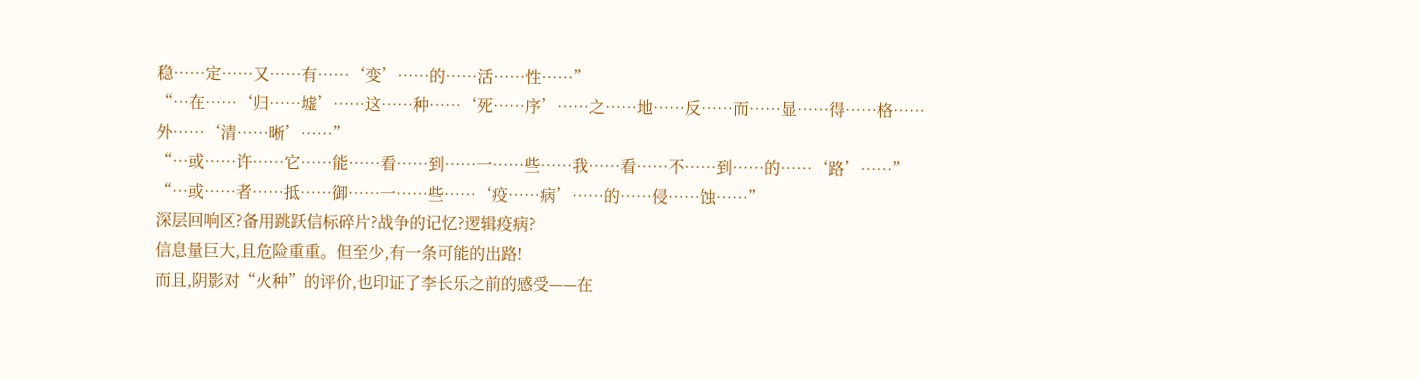稳……定……又……有……‘变’……的……活……性……”
“…在……‘归……墟’……这……种……‘死……序’……之……地……反……而……显……得……格……外……‘清……晰’……”
“…或……许……它……能……看……到……一……些……我……看……不……到……的……‘路’……”
“…或……者……抵……御……一……些……‘疫……病’……的……侵……蚀……”
深层回响区?备用跳跃信标碎片?战争的记忆?逻辑疫病?
信息量巨大,且危险重重。但至少,有一条可能的出路!
而且,阴影对“火种”的评价,也印证了李长乐之前的感受——在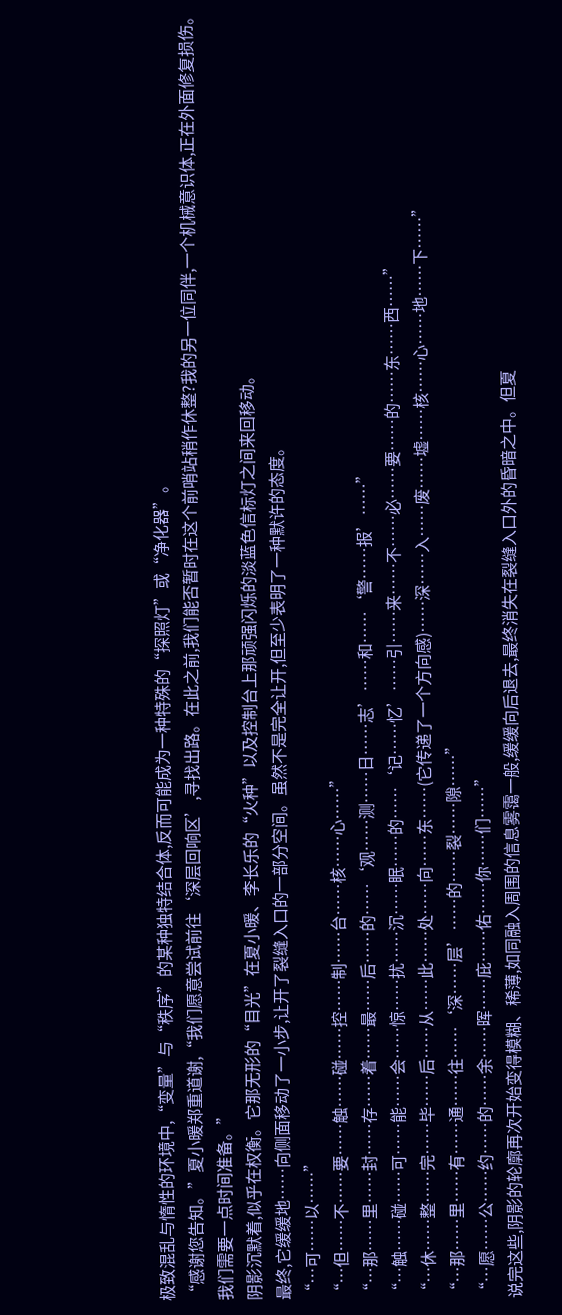极致混乱与惰性的环境中,“变量”与“秩序”的某种独特结合体,反而可能成为一种特殊的“探照灯”或“净化器”。
“感谢您告知。”夏小暖郑重道谢,“我们愿意尝试前往‘深层回响区’,寻找出路。在此之前,我们能否暂时在这个前哨站稍作休整?我的另一位同伴,一个机械意识体,正在外面修复损伤。我们需要一点时间准备。”
阴影沉默着,似乎在权衡。它那无形的“目光”在夏小暖、李长乐的“火种”以及控制台上那顽强闪烁的淡蓝色信标灯之间来回移动。
最终,它缓缓地……向侧面移动了一小步,让开了裂缝入口的一部分空间。虽然不是完全让开,但至少表明了一种默许的态度。
“…可……以……”
“…但……不……要……触……碰……控……制……台……核……心……”
“…那……里……封……存……着……最……后……的……‘观……测……日……志’……和……‘警……报’……”
“…触……碰……可……能……会……惊……扰……沉……眠……的……‘记……忆’……引……来……不……必……要……的……东……西……”
“…休……整……完……毕……后……从……此……处……向……东……(它传递了一个方向感)……深……入……废……墟……核……心……地……下……”
“…那……里……有……通……往……‘深……层’……的……裂……隙……”
“…愿……公……约……的……余……晖……庇……佑……你……们……”
说完这些,阴影的轮廓再次开始变得模糊、稀薄,如同融入周围的信息雾霭一般,缓缓向后退去,最终消失在裂缝入口外的昏暗之中。但夏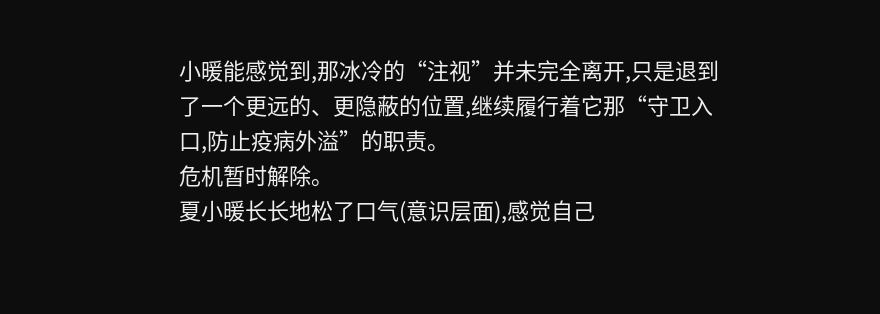小暖能感觉到,那冰冷的“注视”并未完全离开,只是退到了一个更远的、更隐蔽的位置,继续履行着它那“守卫入口,防止疫病外溢”的职责。
危机暂时解除。
夏小暖长长地松了口气(意识层面),感觉自己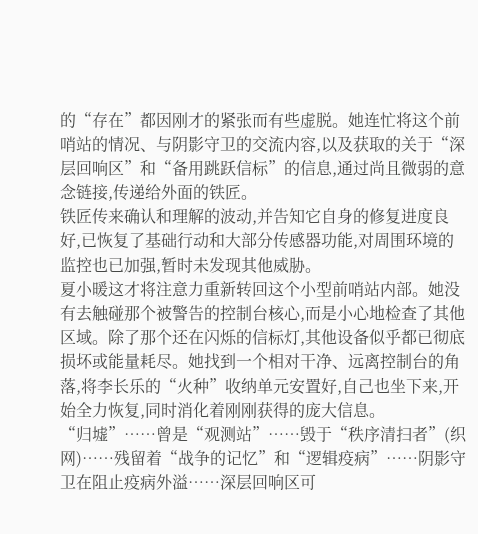的“存在”都因刚才的紧张而有些虚脱。她连忙将这个前哨站的情况、与阴影守卫的交流内容,以及获取的关于“深层回响区”和“备用跳跃信标”的信息,通过尚且微弱的意念链接,传递给外面的铁匠。
铁匠传来确认和理解的波动,并告知它自身的修复进度良好,已恢复了基础行动和大部分传感器功能,对周围环境的监控也已加强,暂时未发现其他威胁。
夏小暖这才将注意力重新转回这个小型前哨站内部。她没有去触碰那个被警告的控制台核心,而是小心地检查了其他区域。除了那个还在闪烁的信标灯,其他设备似乎都已彻底损坏或能量耗尽。她找到一个相对干净、远离控制台的角落,将李长乐的“火种”收纳单元安置好,自己也坐下来,开始全力恢复,同时消化着刚刚获得的庞大信息。
“归墟”……曾是“观测站”……毁于“秩序清扫者”(织网)……残留着“战争的记忆”和“逻辑疫病”……阴影守卫在阻止疫病外溢……深层回响区可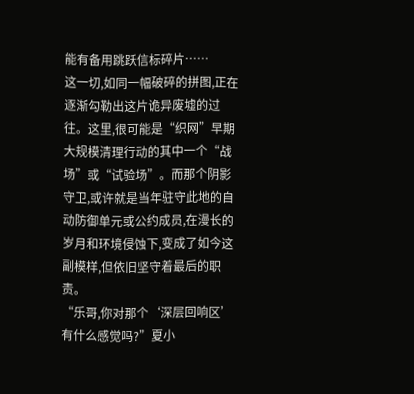能有备用跳跃信标碎片……
这一切,如同一幅破碎的拼图,正在逐渐勾勒出这片诡异废墟的过往。这里,很可能是“织网”早期大规模清理行动的其中一个“战场”或“试验场”。而那个阴影守卫,或许就是当年驻守此地的自动防御单元或公约成员,在漫长的岁月和环境侵蚀下,变成了如今这副模样,但依旧坚守着最后的职责。
“乐哥,你对那个‘深层回响区’有什么感觉吗?”夏小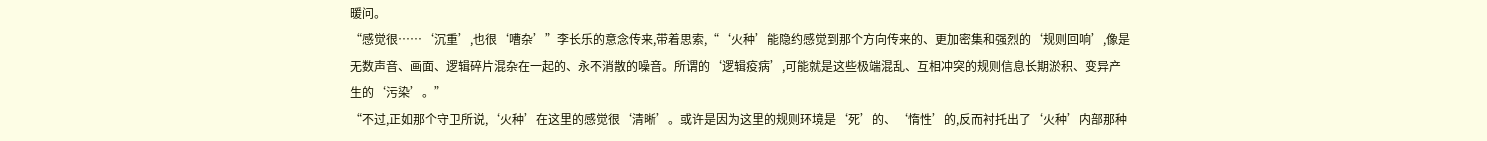暖问。
“感觉很……‘沉重’,也很‘嘈杂’”李长乐的意念传来,带着思索,“‘火种’能隐约感觉到那个方向传来的、更加密集和强烈的‘规则回响’,像是无数声音、画面、逻辑碎片混杂在一起的、永不消散的噪音。所谓的‘逻辑疫病’,可能就是这些极端混乱、互相冲突的规则信息长期淤积、变异产生的‘污染’。”
“不过,正如那个守卫所说,‘火种’在这里的感觉很‘清晰’。或许是因为这里的规则环境是‘死’的、‘惰性’的,反而衬托出了‘火种’内部那种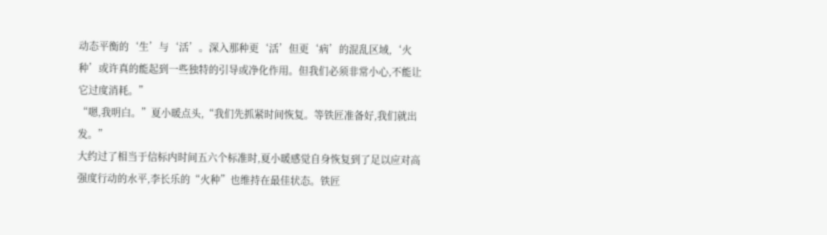动态平衡的‘生’与‘活’。深入那种更‘活’但更‘病’的混乱区域,‘火种’或许真的能起到一些独特的引导或净化作用。但我们必须非常小心,不能让它过度消耗。”
“嗯,我明白。”夏小暖点头,“我们先抓紧时间恢复。等铁匠准备好,我们就出发。”
大约过了相当于信标内时间五六个标准时,夏小暖感觉自身恢复到了足以应对高强度行动的水平,李长乐的“火种”也维持在最佳状态。铁匠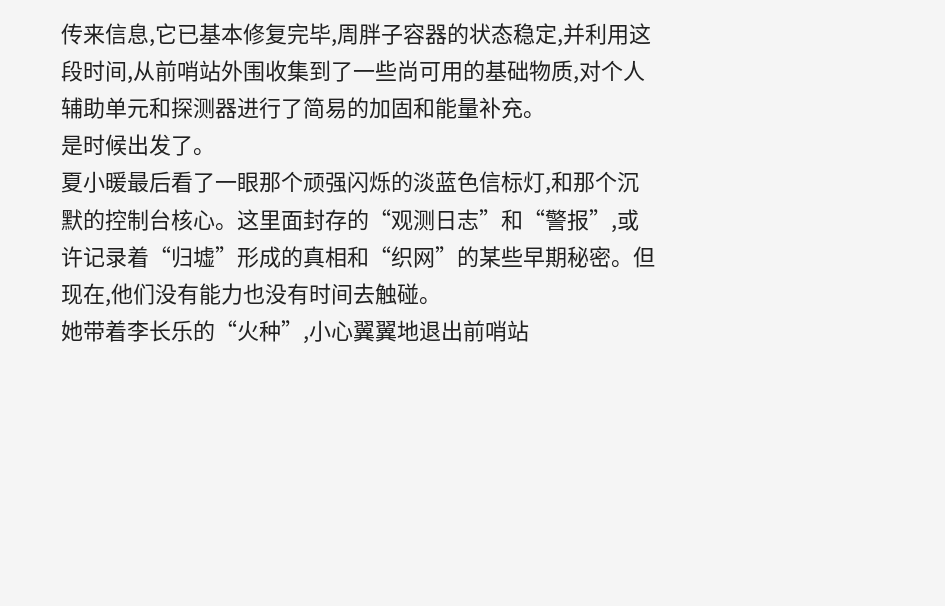传来信息,它已基本修复完毕,周胖子容器的状态稳定,并利用这段时间,从前哨站外围收集到了一些尚可用的基础物质,对个人辅助单元和探测器进行了简易的加固和能量补充。
是时候出发了。
夏小暖最后看了一眼那个顽强闪烁的淡蓝色信标灯,和那个沉默的控制台核心。这里面封存的“观测日志”和“警报”,或许记录着“归墟”形成的真相和“织网”的某些早期秘密。但现在,他们没有能力也没有时间去触碰。
她带着李长乐的“火种”,小心翼翼地退出前哨站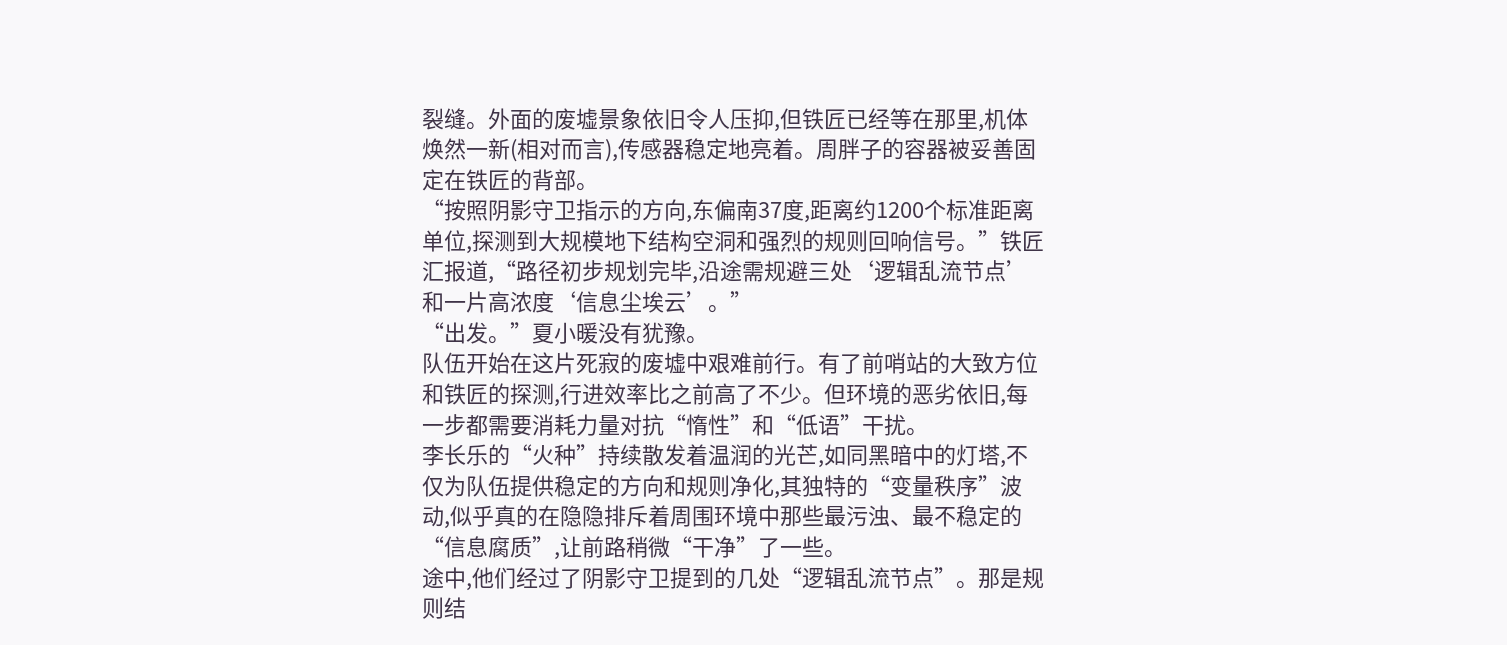裂缝。外面的废墟景象依旧令人压抑,但铁匠已经等在那里,机体焕然一新(相对而言),传感器稳定地亮着。周胖子的容器被妥善固定在铁匠的背部。
“按照阴影守卫指示的方向,东偏南37度,距离约1200个标准距离单位,探测到大规模地下结构空洞和强烈的规则回响信号。”铁匠汇报道,“路径初步规划完毕,沿途需规避三处‘逻辑乱流节点’和一片高浓度‘信息尘埃云’。”
“出发。”夏小暖没有犹豫。
队伍开始在这片死寂的废墟中艰难前行。有了前哨站的大致方位和铁匠的探测,行进效率比之前高了不少。但环境的恶劣依旧,每一步都需要消耗力量对抗“惰性”和“低语”干扰。
李长乐的“火种”持续散发着温润的光芒,如同黑暗中的灯塔,不仅为队伍提供稳定的方向和规则净化,其独特的“变量秩序”波动,似乎真的在隐隐排斥着周围环境中那些最污浊、最不稳定的“信息腐质”,让前路稍微“干净”了一些。
途中,他们经过了阴影守卫提到的几处“逻辑乱流节点”。那是规则结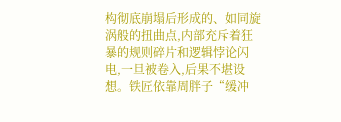构彻底崩塌后形成的、如同旋涡般的扭曲点,内部充斥着狂暴的规则碎片和逻辑悖论闪电,一旦被卷入,后果不堪设想。铁匠依靠周胖子“缓冲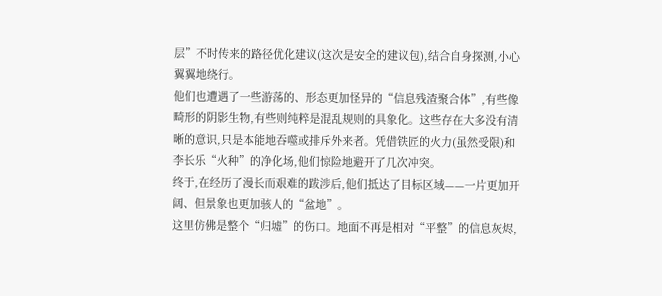层”不时传来的路径优化建议(这次是安全的建议包),结合自身探测,小心翼翼地绕行。
他们也遭遇了一些游荡的、形态更加怪异的“信息残渣聚合体”,有些像畸形的阴影生物,有些则纯粹是混乱规则的具象化。这些存在大多没有清晰的意识,只是本能地吞噬或排斥外来者。凭借铁匠的火力(虽然受限)和李长乐“火种”的净化场,他们惊险地避开了几次冲突。
终于,在经历了漫长而艰难的跋涉后,他们抵达了目标区域——一片更加开阔、但景象也更加骇人的“盆地”。
这里仿佛是整个“归墟”的伤口。地面不再是相对“平整”的信息灰烬,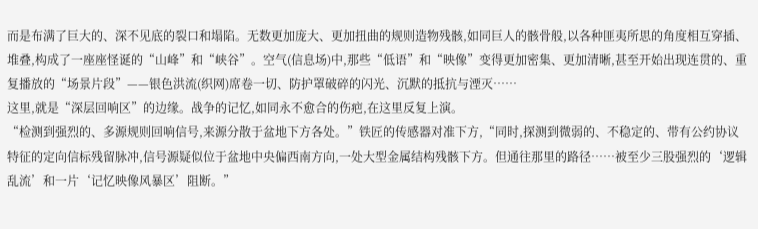而是布满了巨大的、深不见底的裂口和塌陷。无数更加庞大、更加扭曲的规则造物残骸,如同巨人的骸骨般,以各种匪夷所思的角度相互穿插、堆叠,构成了一座座怪诞的“山峰”和“峡谷”。空气(信息场)中,那些“低语”和“映像”变得更加密集、更加清晰,甚至开始出现连贯的、重复播放的“场景片段”——银色洪流(织网)席卷一切、防护罩破碎的闪光、沉默的抵抗与湮灭……
这里,就是“深层回响区”的边缘。战争的记忆,如同永不愈合的伤疤,在这里反复上演。
“检测到强烈的、多源规则回响信号,来源分散于盆地下方各处。”铁匠的传感器对准下方,“同时,探测到微弱的、不稳定的、带有公约协议特征的定向信标残留脉冲,信号源疑似位于盆地中央偏西南方向,一处大型金属结构残骸下方。但通往那里的路径……被至少三股强烈的‘逻辑乱流’和一片‘记忆映像风暴区’阻断。”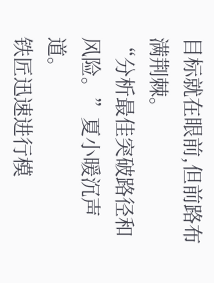目标就在眼前,但前路布满荆棘。
“分析最佳突破路径和风险。”夏小暖沉声道。
铁匠迅速进行模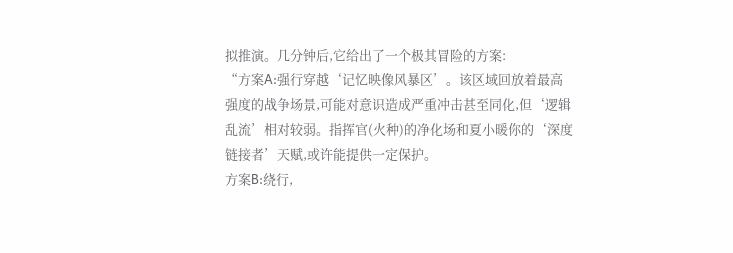拟推演。几分钟后,它给出了一个极其冒险的方案:
“方案A:强行穿越‘记忆映像风暴区’。该区域回放着最高强度的战争场景,可能对意识造成严重冲击甚至同化,但‘逻辑乱流’相对较弱。指挥官(火种)的净化场和夏小暖你的‘深度链接者’天赋,或许能提供一定保护。
方案B:绕行,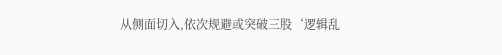从侧面切入,依次规避或突破三股‘逻辑乱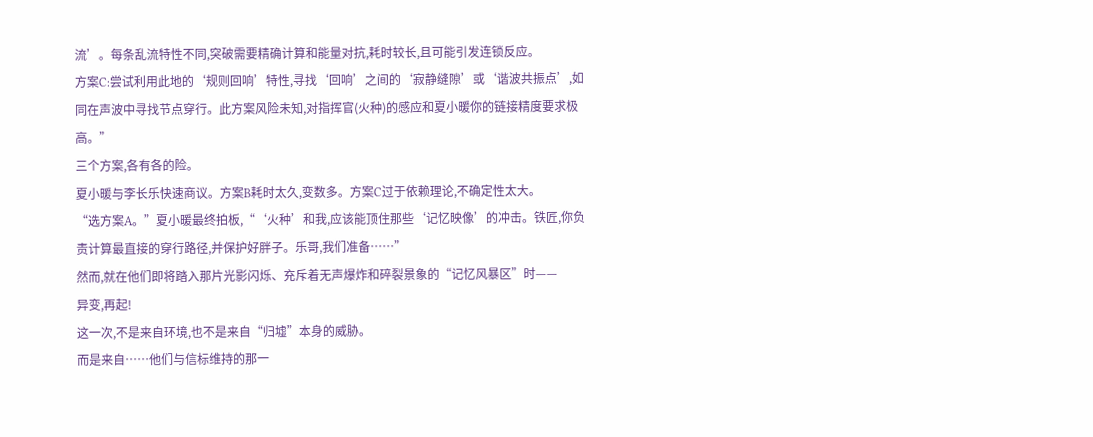流’。每条乱流特性不同,突破需要精确计算和能量对抗,耗时较长,且可能引发连锁反应。
方案C:尝试利用此地的‘规则回响’特性,寻找‘回响’之间的‘寂静缝隙’或‘谐波共振点’,如同在声波中寻找节点穿行。此方案风险未知,对指挥官(火种)的感应和夏小暖你的链接精度要求极高。”
三个方案,各有各的险。
夏小暖与李长乐快速商议。方案B耗时太久,变数多。方案C过于依赖理论,不确定性太大。
“选方案A。”夏小暖最终拍板,“‘火种’和我,应该能顶住那些‘记忆映像’的冲击。铁匠,你负责计算最直接的穿行路径,并保护好胖子。乐哥,我们准备……”
然而,就在他们即将踏入那片光影闪烁、充斥着无声爆炸和碎裂景象的“记忆风暴区”时——
异变,再起!
这一次,不是来自环境,也不是来自“归墟”本身的威胁。
而是来自……他们与信标维持的那一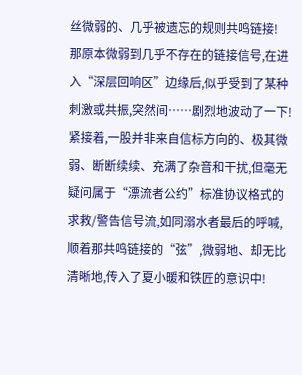丝微弱的、几乎被遗忘的规则共鸣链接!
那原本微弱到几乎不存在的链接信号,在进入“深层回响区”边缘后,似乎受到了某种刺激或共振,突然间……剧烈地波动了一下!
紧接着,一股并非来自信标方向的、极其微弱、断断续续、充满了杂音和干扰,但毫无疑问属于“漂流者公约”标准协议格式的求救/警告信号流,如同溺水者最后的呼喊,顺着那共鸣链接的“弦”,微弱地、却无比清晰地,传入了夏小暖和铁匠的意识中!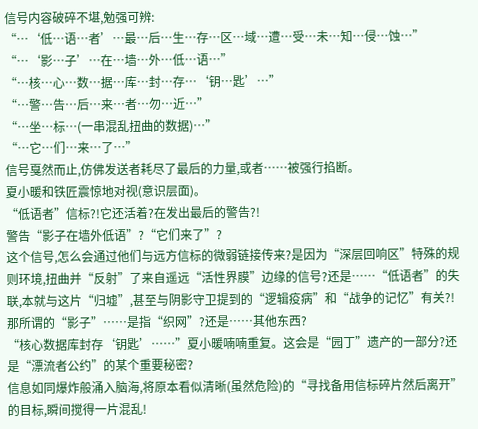信号内容破碎不堪,勉强可辨:
“…‘低…语…者’…最…后…生…存…区…域…遭…受…未…知…侵…蚀…”
“…‘影…子’…在…墙…外…低…语…”
“…核…心…数…据…库…封…存…‘钥…匙’…”
“…警…告…后…来…者…勿…近…”
“…坐…标…(一串混乱扭曲的数据)…”
“…它…们…来…了…”
信号戛然而止,仿佛发送者耗尽了最后的力量,或者……被强行掐断。
夏小暖和铁匠震惊地对视(意识层面)。
“低语者”信标?!它还活着?在发出最后的警告?!
警告“影子在墙外低语”?“它们来了”?
这个信号,怎么会通过他们与远方信标的微弱链接传来?是因为“深层回响区”特殊的规则环境,扭曲并“反射”了来自遥远“活性界膜”边缘的信号?还是……“低语者”的失联,本就与这片“归墟”,甚至与阴影守卫提到的“逻辑疫病”和“战争的记忆”有关?!
那所谓的“影子”……是指“织网”?还是……其他东西?
“核心数据库封存‘钥匙’……”夏小暖喃喃重复。这会是“园丁”遗产的一部分?还是“漂流者公约”的某个重要秘密?
信息如同爆炸般涌入脑海,将原本看似清晰(虽然危险)的“寻找备用信标碎片然后离开”的目标,瞬间搅得一片混乱!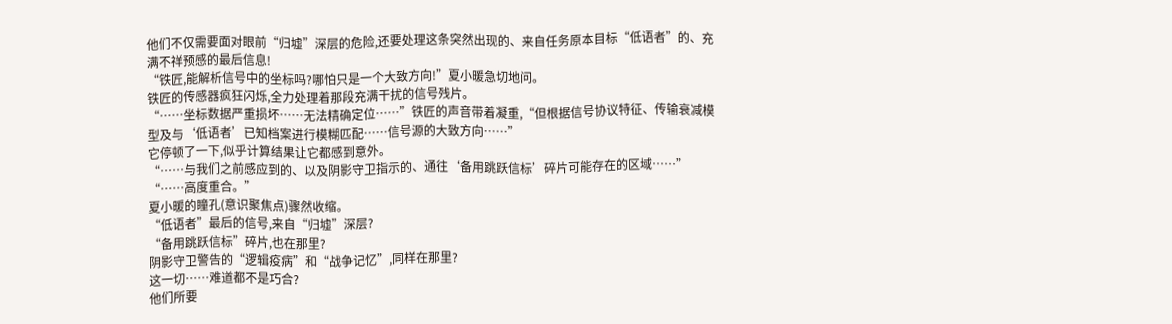他们不仅需要面对眼前“归墟”深层的危险,还要处理这条突然出现的、来自任务原本目标“低语者”的、充满不祥预感的最后信息!
“铁匠,能解析信号中的坐标吗?哪怕只是一个大致方向!”夏小暖急切地问。
铁匠的传感器疯狂闪烁,全力处理着那段充满干扰的信号残片。
“……坐标数据严重损坏……无法精确定位……”铁匠的声音带着凝重,“但根据信号协议特征、传输衰减模型及与‘低语者’已知档案进行模糊匹配……信号源的大致方向……”
它停顿了一下,似乎计算结果让它都感到意外。
“……与我们之前感应到的、以及阴影守卫指示的、通往‘备用跳跃信标’碎片可能存在的区域……”
“……高度重合。”
夏小暖的瞳孔(意识聚焦点)骤然收缩。
“低语者”最后的信号,来自“归墟”深层?
“备用跳跃信标”碎片,也在那里?
阴影守卫警告的“逻辑疫病”和“战争记忆”,同样在那里?
这一切……难道都不是巧合?
他们所要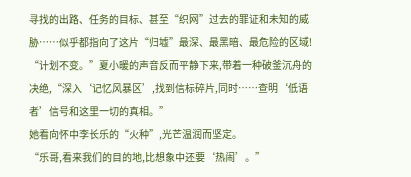寻找的出路、任务的目标、甚至“织网”过去的罪证和未知的威胁……似乎都指向了这片“归墟”最深、最黑暗、最危险的区域!
“计划不变。”夏小暖的声音反而平静下来,带着一种破釜沉舟的决绝,“深入‘记忆风暴区’,找到信标碎片,同时……查明‘低语者’信号和这里一切的真相。”
她看向怀中李长乐的“火种”,光芒温润而坚定。
“乐哥,看来我们的目的地,比想象中还要‘热闹’。”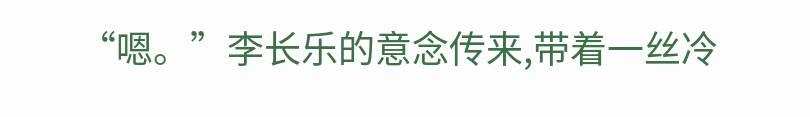“嗯。”李长乐的意念传来,带着一丝冷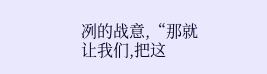冽的战意,“那就让我们,把这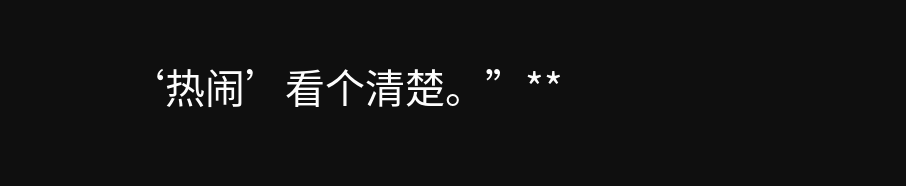‘热闹’看个清楚。”**